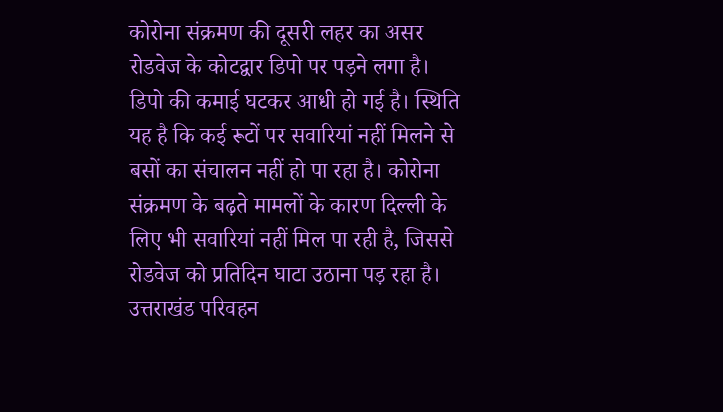कोरोना संक्रमण की दूसरी लहर का असर रोडवेज के कोटद्वार डिपो पर पड़ने लगा है। डिपो की कमाई घटकर आधी हो गई है। स्थिति यह है कि कई रूटों पर सवारियां नहीं मिलने से बसों का संचालन नहीं हो पा रहा है। कोरोना संक्रमण के बढ़ते मामलों के कारण दिल्ली के लिए भी सवारियां नहीं मिल पा रही है, जिससे रोडवेज को प्रतिदिन घाटा उठाना पड़ रहा है।
उत्तराखंड परिवहन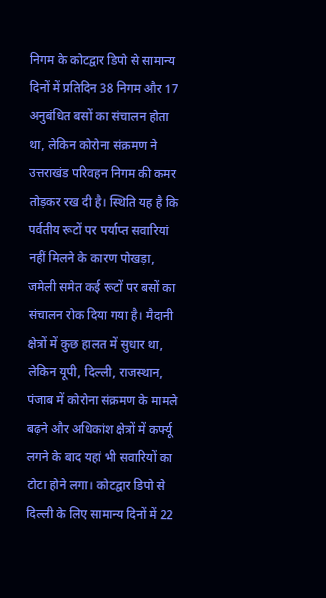निगम के कोटद्वार डिपो से सामान्य दिनों में प्रतिदिन 38 निगम और 17 अनुबंधित बसों का संचालन होता था, लेकिन कोरोना संक्रमण ने उत्तराखंड परिवहन निगम की कमर तोड़कर रख दी है। स्थिति यह है कि पर्वतीय रूटों पर पर्याप्त सवारियां नहीं मिलने के कारण पोखड़ा, जमेली समेत कई रूटों पर बसों का संचालन रोक दिया गया है। मैदानी क्षेत्रों में कुछ हालत में सुधार था, लेकिन यूपी, दिल्ली, राजस्थान, पंजाब में कोरोना संक्रमण के मामले बढ़ने और अधिकांश क्षेत्रों में कर्फ्यू लगने के बाद यहां भी सवारियों का टोटा होने लगा। कोटद्वार डिपो से दिल्ली के लिए सामान्य दिनों में 22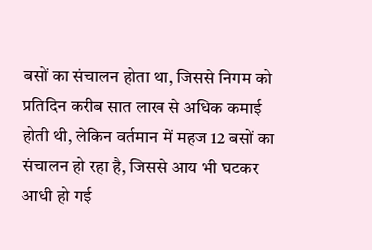बसों का संचालन होता था, जिससे निगम को प्रतिदिन करीब सात लाख से अधिक कमाई होती थी, लेकिन वर्तमान में महज 12 बसों का संचालन हो रहा है, जिससे आय भी घटकर आधी हो गई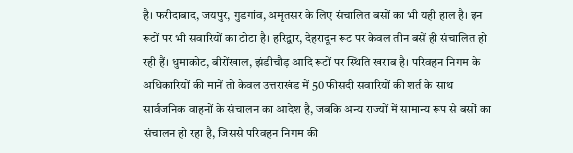है। फरीदाबाद, जयपुर, गुडगांव, अमृतसर के लिए संचालित बसों का भी यही हाल है। इन रूटों पर भी सवारियों का टोटा है। हरिद्वार, देहरादून रूट पर केवल तीन बसें ही संचालित हो रही हैं। धुमाकोट, बीरोंखाल, झंडीचौड़ आदि रूटों पर स्थिति खराब है। परिवहन निगम के अधिकारियों की मानें तो केवल उत्तराखंड में 50 फीसदी सवारियों की शर्त के साथ सार्वजनिक वाहनों के संचालन का आदेश है, जबकि अन्य राज्यों में सामान्य रूप से बसों का संचालन हो रहा है, जिससे परिवहन निगम की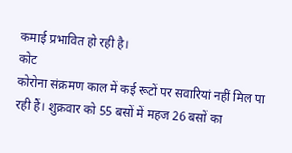कमाई प्रभावित हो रही है।
कोट
कोरोना संक्रमण काल में कई रूटों पर सवारियां नहीं मिल पा रही हैं। शुक्रवार को 55 बसों में महज 26 बसों का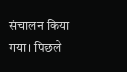संचालन किया गया। पिछले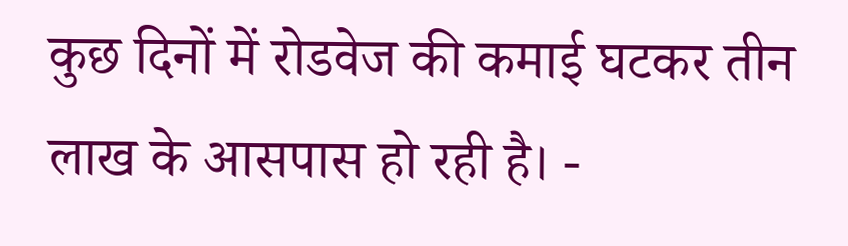कुछ दिनों में रोडवेज की कमाई घटकर तीन लाख के आसपास हो रही है। -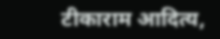टीकाराम आदित्य,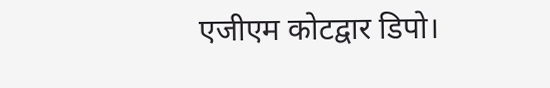एजीएम कोटद्वार डिपो।